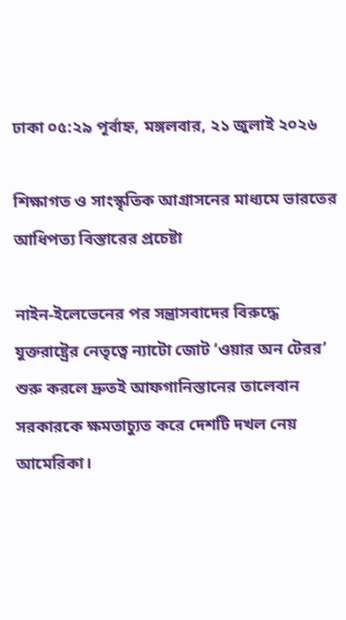ঢাকা ০৫:২৯ পূর্বাহ্ন, মঙ্গলবার, ২১ জুলাই ২০২৬

শিক্ষাগত ও সাংস্কৃতিক আগ্রাসনের মাধ্যমে ভারতের আধিপত্য বিস্তারের প্রচেষ্টা

নাইন-ইলেভেনের পর সন্ত্রাসবাদের বিরুদ্ধে যুক্তরাষ্ট্রের নেতৃত্বে ন্যাটো জোট ‘ওয়ার অন টেরর’ শুরু করলে দ্রুতই আফগানিস্তানের তালেবান সরকারকে ক্ষমতাচ্যুত করে দেশটি দখল নেয় আমেরিকা।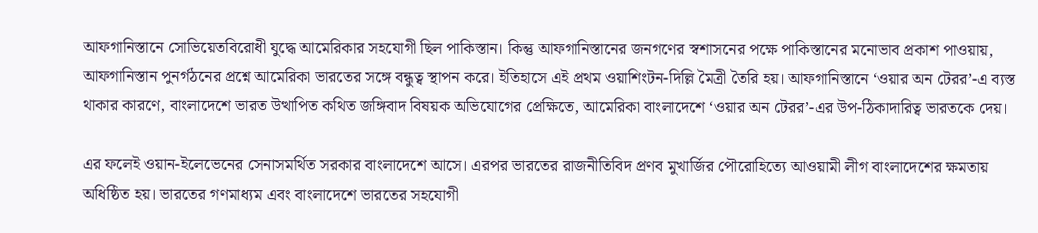আফগানিস্তানে সোভিয়েতবিরোধী যুদ্ধে আমেরিকার সহযোগী ছিল পাকিস্তান। কিন্তু আফগানিস্তানের জনগণের স্বশাসনের পক্ষে পাকিস্তানের মনোভাব প্রকাশ পাওয়ায়, আফগানিস্তান পুনর্গঠনের প্রশ্নে আমেরিকা ভারতের সঙ্গে বন্ধুত্ব স্থাপন করে। ইতিহাসে এই প্রথম ওয়াশিংটন-দিল্লি মৈত্রী তৈরি হয়। আফগানিস্তানে ‘ওয়ার অন টেরর’-এ ব্যস্ত থাকার কারণে, বাংলাদেশে ভারত উত্থাপিত কথিত জঙ্গিবাদ বিষয়ক অভিযোগের প্রেক্ষিতে, আমেরিকা বাংলাদেশে ‘ওয়ার অন টেরর’-এর উপ-ঠিকাদারিত্ব ভারতকে দেয়।

এর ফলেই ওয়ান-ইলেভেনের সেনাসমর্থিত সরকার বাংলাদেশে আসে। এরপর ভারতের রাজনীতিবিদ প্রণব মুখার্জির পৌরোহিত্যে আওয়ামী লীগ বাংলাদেশের ক্ষমতায় অধিষ্ঠিত হয়। ভারতের গণমাধ্যম এবং বাংলাদেশে ভারতের সহযোগী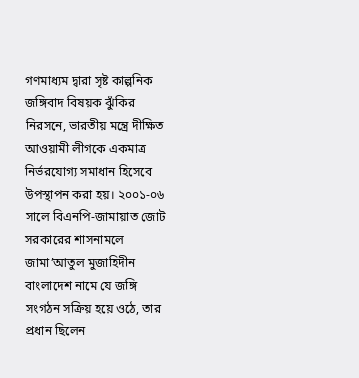গণমাধ্যম দ্বারা সৃষ্ট কাল্পনিক জঙ্গিবাদ বিষয়ক ঝুঁকির নিরসনে, ভারতীয় মন্ত্রে দীক্ষিত আওয়ামী লীগকে একমাত্র নির্ভরযোগ্য সমাধান হিসেবে উপস্থাপন করা হয়। ২০০১-০৬ সালে বিএনপি-জামায়াত জোট সরকারের শাসনামলে জামা’আতুল মুজাহিদীন বাংলাদেশ নামে যে জঙ্গি সংগঠন সক্রিয় হয়ে ওঠে, তার প্রধান ছিলেন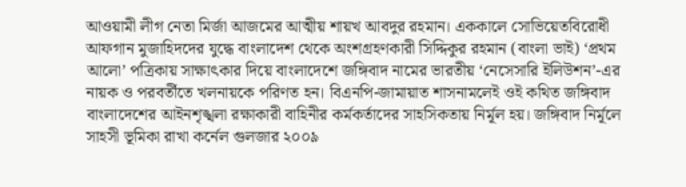আওয়ামী লীগ নেতা মির্জা আজমের আত্মীয় শায়খ আবদুর রহমান। এককালে সোভিয়েতবিরোধী আফগান মুজাহিদদের যুদ্ধে বাংলাদেশ থেকে অংশগ্রহণকারী সিদ্দিকুর রহমান (বাংলা ভাই) ‘প্রথম আলো’ পত্রিকায় সাক্ষাৎকার দিয়ে বাংলাদেশে জঙ্গিবাদ নামের ভারতীয় ‘নেসেসারি ইলিউশন’-এর নায়ক ও পরবর্তীতে খলনায়কে পরিণত হন। বিএনপি-জামায়াত শাসনামলেই ওই কথিত জঙ্গিবাদ বাংলাদেশের আইনশৃঙ্খলা রক্ষাকারী বাহিনীর কর্মকর্তাদের সাহসিকতায় নির্মূল হয়। জঙ্গিবাদ নির্মূলে সাহসী ভূমিকা রাখা কর্নেল গুলজার ২০০৯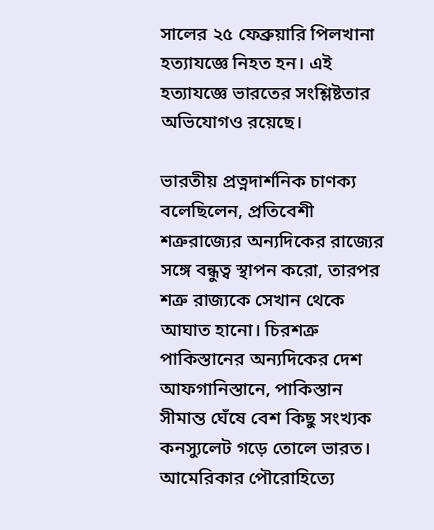সালের ২৫ ফেব্রুয়ারি পিলখানা হত্যাযজ্ঞে নিহত হন। এই হত্যাযজ্ঞে ভারতের সংশ্লিষ্টতার অভিযোগও রয়েছে।

ভারতীয় প্রত্নদার্শনিক চাণক্য বলেছিলেন, প্রতিবেশী শত্রুরাজ্যের অন্যদিকের রাজ্যের সঙ্গে বন্ধুত্ব স্থাপন করো, তারপর শত্রু রাজ্যকে সেখান থেকে আঘাত হানো। চিরশত্রু পাকিস্তানের অন্যদিকের দেশ আফগানিস্তানে, পাকিস্তান সীমান্ত ঘেঁষে বেশ কিছু সংখ্যক কনস্যুলেট গড়ে তোলে ভারত। আমেরিকার পৌরোহিত্যে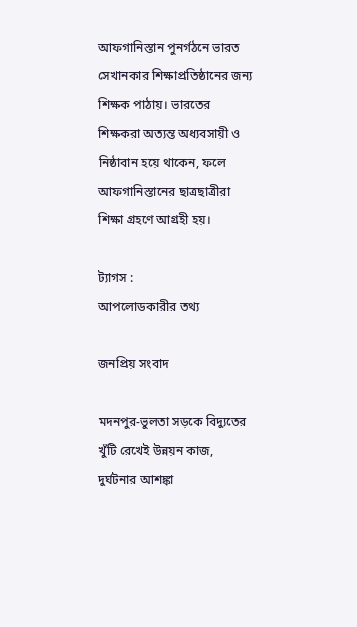আফগানিস্তান পুনর্গঠনে ভারত সেখানকার শিক্ষাপ্রতিষ্ঠানের জন্য শিক্ষক পাঠায়। ভারতের শিক্ষকরা অত্যন্ত অধ্যবসায়ী ও নিষ্ঠাবান হয়ে থাকেন, ফলে আফগানিস্তানের ছাত্রছাত্রীরা শিক্ষা গ্রহণে আগ্রহী হয়।

ট্যাগস :
আপলোডকারীর তথ্য

জনপ্রিয় সংবাদ

মদনপুর-ভুলতা সড়কে বিদ্যুতের খুঁটি রেখেই উন্নয়ন কাজ, দুর্ঘটনার আশঙ্কা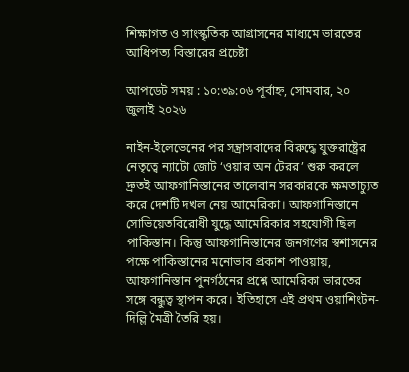শিক্ষাগত ও সাংস্কৃতিক আগ্রাসনের মাধ্যমে ভারতের আধিপত্য বিস্তারের প্রচেষ্টা

আপডেট সময় : ১০:৩৯:০৬ পূর্বাহ্ন, সোমবার, ২০ জুলাই ২০২৬

নাইন-ইলেভেনের পর সন্ত্রাসবাদের বিরুদ্ধে যুক্তরাষ্ট্রের নেতৃত্বে ন্যাটো জোট ‘ওয়ার অন টেরর’ শুরু করলে দ্রুতই আফগানিস্তানের তালেবান সরকারকে ক্ষমতাচ্যুত করে দেশটি দখল নেয় আমেরিকা। আফগানিস্তানে সোভিয়েতবিরোধী যুদ্ধে আমেরিকার সহযোগী ছিল পাকিস্তান। কিন্তু আফগানিস্তানের জনগণের স্বশাসনের পক্ষে পাকিস্তানের মনোভাব প্রকাশ পাওয়ায়, আফগানিস্তান পুনর্গঠনের প্রশ্নে আমেরিকা ভারতের সঙ্গে বন্ধুত্ব স্থাপন করে। ইতিহাসে এই প্রথম ওয়াশিংটন-দিল্লি মৈত্রী তৈরি হয়।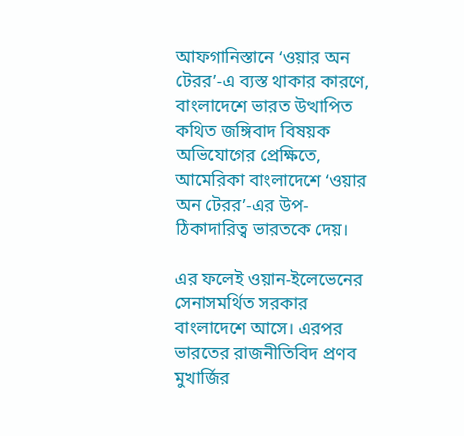আফগানিস্তানে ‘ওয়ার অন টেরর’-এ ব্যস্ত থাকার কারণে, বাংলাদেশে ভারত উত্থাপিত কথিত জঙ্গিবাদ বিষয়ক অভিযোগের প্রেক্ষিতে, আমেরিকা বাংলাদেশে ‘ওয়ার অন টেরর’-এর উপ-ঠিকাদারিত্ব ভারতকে দেয়।

এর ফলেই ওয়ান-ইলেভেনের সেনাসমর্থিত সরকার বাংলাদেশে আসে। এরপর ভারতের রাজনীতিবিদ প্রণব মুখার্জির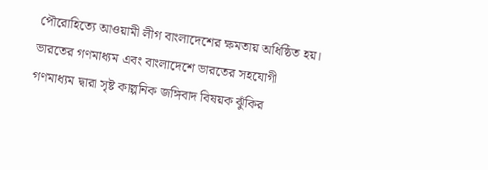পৌরোহিত্যে আওয়ামী লীগ বাংলাদেশের ক্ষমতায় অধিষ্ঠিত হয়। ভারতের গণমাধ্যম এবং বাংলাদেশে ভারতের সহযোগী গণমাধ্যম দ্বারা সৃষ্ট কাল্পনিক জঙ্গিবাদ বিষয়ক ঝুঁকির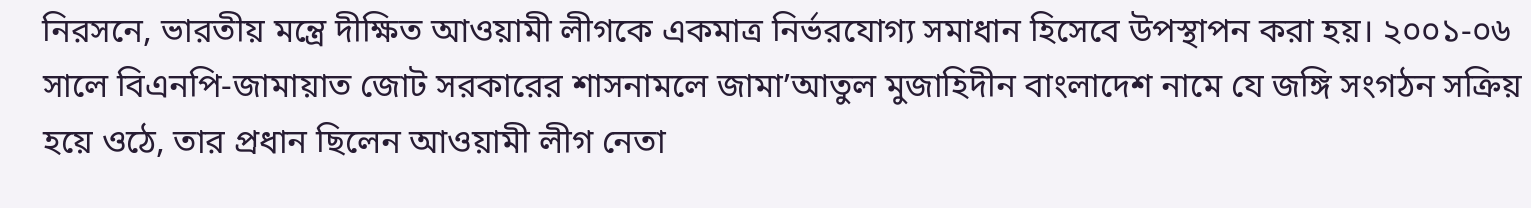নিরসনে, ভারতীয় মন্ত্রে দীক্ষিত আওয়ামী লীগকে একমাত্র নির্ভরযোগ্য সমাধান হিসেবে উপস্থাপন করা হয়। ২০০১-০৬ সালে বিএনপি-জামায়াত জোট সরকারের শাসনামলে জামা’আতুল মুজাহিদীন বাংলাদেশ নামে যে জঙ্গি সংগঠন সক্রিয় হয়ে ওঠে, তার প্রধান ছিলেন আওয়ামী লীগ নেতা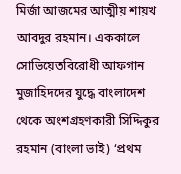মির্জা আজমের আত্মীয় শায়খ আবদুর রহমান। এককালে সোভিয়েতবিরোধী আফগান মুজাহিদদের যুদ্ধে বাংলাদেশ থেকে অংশগ্রহণকারী সিদ্দিকুর রহমান (বাংলা ভাই) ‘প্রথম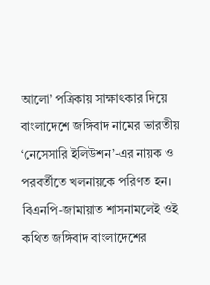আলো’ পত্রিকায় সাক্ষাৎকার দিয়ে বাংলাদেশে জঙ্গিবাদ নামের ভারতীয় ‘নেসেসারি ইলিউশন’-এর নায়ক ও পরবর্তীতে খলনায়কে পরিণত হন। বিএনপি-জামায়াত শাসনামলেই ওই কথিত জঙ্গিবাদ বাংলাদেশের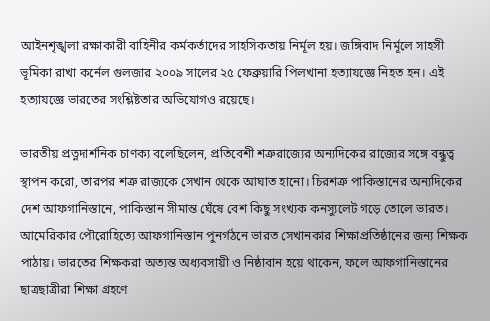আইনশৃঙ্খলা রক্ষাকারী বাহিনীর কর্মকর্তাদের সাহসিকতায় নির্মূল হয়। জঙ্গিবাদ নির্মূলে সাহসী ভূমিকা রাখা কর্নেল গুলজার ২০০৯ সালের ২৫ ফেব্রুয়ারি পিলখানা হত্যাযজ্ঞে নিহত হন। এই হত্যাযজ্ঞে ভারতের সংশ্লিষ্টতার অভিযোগও রয়েছে।

ভারতীয় প্রত্নদার্শনিক চাণক্য বলেছিলেন, প্রতিবেশী শত্রুরাজ্যের অন্যদিকের রাজ্যের সঙ্গে বন্ধুত্ব স্থাপন করো, তারপর শত্রু রাজ্যকে সেখান থেকে আঘাত হানো। চিরশত্রু পাকিস্তানের অন্যদিকের দেশ আফগানিস্তানে, পাকিস্তান সীমান্ত ঘেঁষে বেশ কিছু সংখ্যক কনস্যুলেট গড়ে তোলে ভারত। আমেরিকার পৌরোহিত্যে আফগানিস্তান পুনর্গঠনে ভারত সেখানকার শিক্ষাপ্রতিষ্ঠানের জন্য শিক্ষক পাঠায়। ভারতের শিক্ষকরা অত্যন্ত অধ্যবসায়ী ও নিষ্ঠাবান হয়ে থাকেন, ফলে আফগানিস্তানের ছাত্রছাত্রীরা শিক্ষা গ্রহণে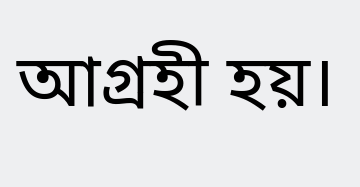আগ্রহী হয়।